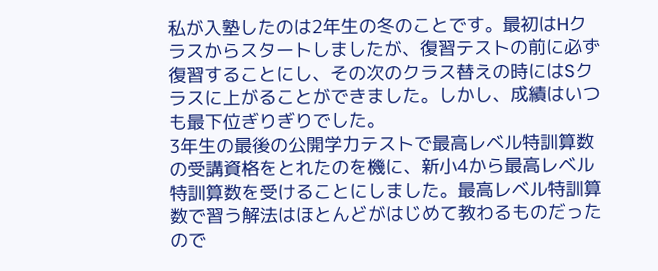私が入塾したのは2年生の冬のことです。最初はHクラスからスタートしましたが、復習テストの前に必ず復習することにし、その次のクラス替えの時にはSクラスに上がることができました。しかし、成績はいつも最下位ぎりぎりでした。
3年生の最後の公開学力テストで最高レベル特訓算数の受講資格をとれたのを機に、新小4から最高レベル特訓算数を受けることにしました。最高レベル特訓算数で習う解法はほとんどがはじめて教わるものだったので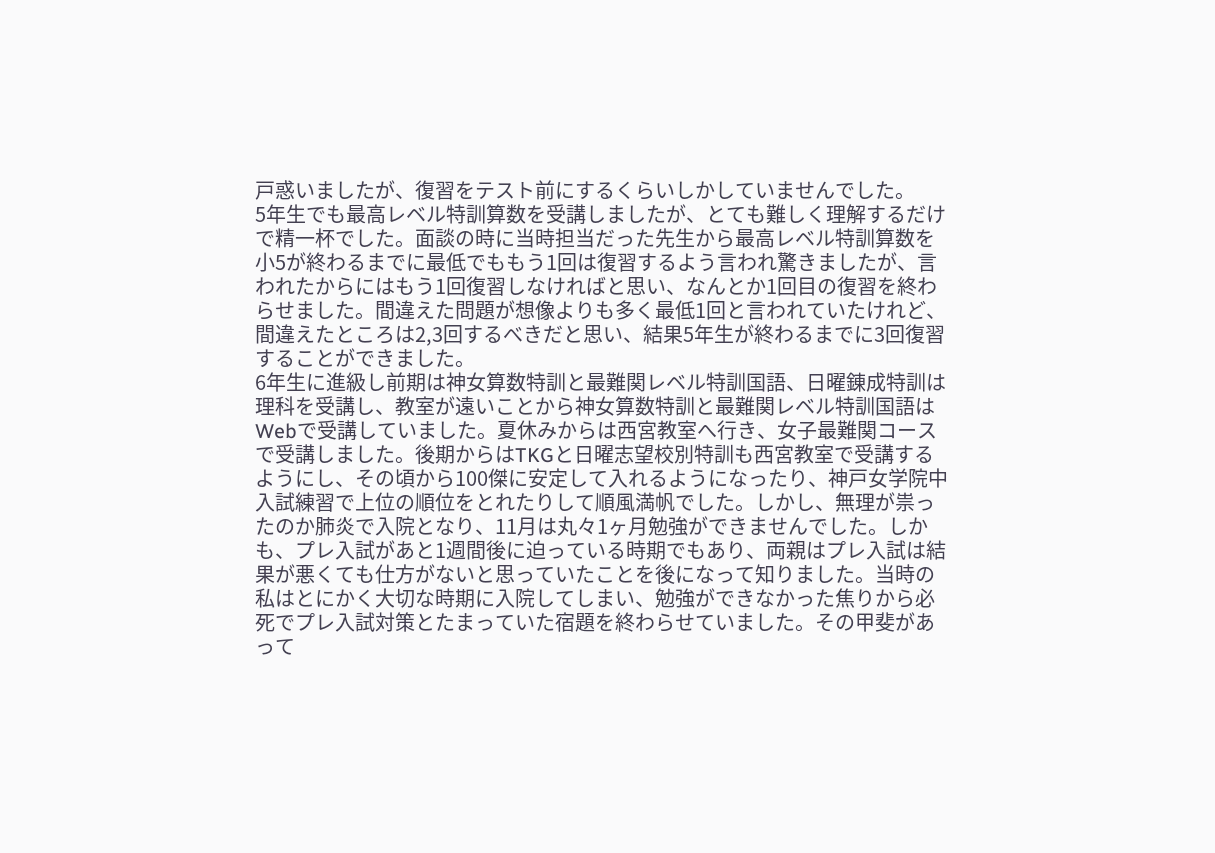戸惑いましたが、復習をテスト前にするくらいしかしていませんでした。
5年生でも最高レベル特訓算数を受講しましたが、とても難しく理解するだけで精一杯でした。面談の時に当時担当だった先生から最高レベル特訓算数を小5が終わるまでに最低でももう1回は復習するよう言われ驚きましたが、言われたからにはもう1回復習しなければと思い、なんとか1回目の復習を終わらせました。間違えた問題が想像よりも多く最低1回と言われていたけれど、間違えたところは2,3回するべきだと思い、結果5年生が終わるまでに3回復習することができました。
6年生に進級し前期は神女算数特訓と最難関レベル特訓国語、日曜錬成特訓は理科を受講し、教室が遠いことから神女算数特訓と最難関レベル特訓国語はWebで受講していました。夏休みからは西宮教室へ行き、女子最難関コースで受講しました。後期からはTKGと日曜志望校別特訓も西宮教室で受講するようにし、その頃から100傑に安定して入れるようになったり、神戸女学院中入試練習で上位の順位をとれたりして順風満帆でした。しかし、無理が祟ったのか肺炎で入院となり、11月は丸々1ヶ月勉強ができませんでした。しかも、プレ入試があと1週間後に迫っている時期でもあり、両親はプレ入試は結果が悪くても仕方がないと思っていたことを後になって知りました。当時の私はとにかく大切な時期に入院してしまい、勉強ができなかった焦りから必死でプレ入試対策とたまっていた宿題を終わらせていました。その甲斐があって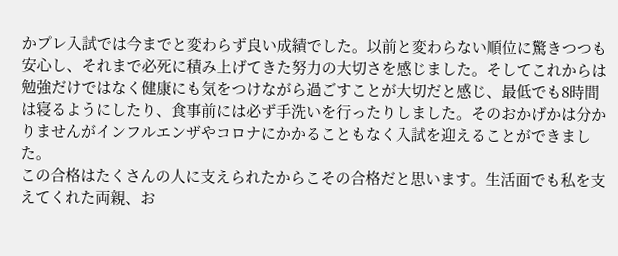かプレ入試では今までと変わらず良い成績でした。以前と変わらない順位に驚きつつも安心し、それまで必死に積み上げてきた努力の大切さを感じました。そしてこれからは勉強だけではなく健康にも気をつけながら過ごすことが大切だと感じ、最低でも8時間は寝るようにしたり、食事前には必ず手洗いを行ったりしました。そのおかげかは分かりませんがインフルエンザやコロナにかかることもなく入試を迎えることができました。
この合格はたくさんの人に支えられたからこその合格だと思います。生活面でも私を支えてくれた両親、お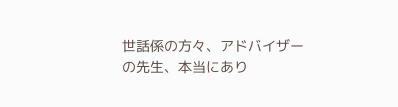世話係の方々、アドバイザーの先生、本当にあり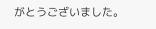がとうございました。